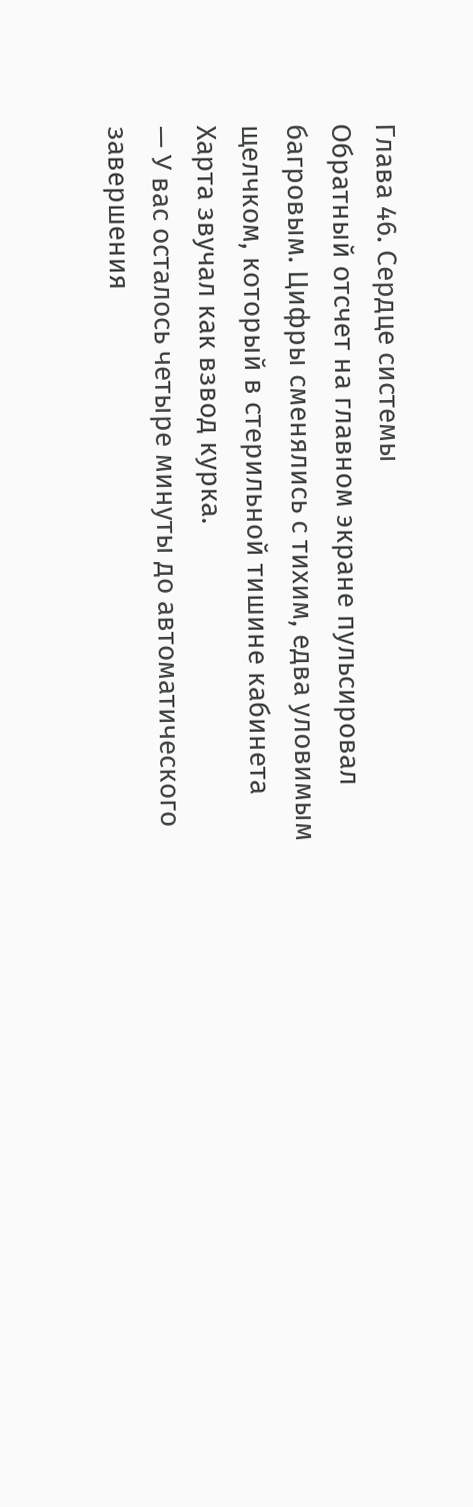Глава 46. Сердце системы
Обратный отсчет на главном экране пульсировал багровым. Цифры сменялись с тихим, едва уловимым щелчком, который в стерильной тишине кабинета Харта звучал как взвод курка.
— У вас осталось четыре минуты до автоматического завершения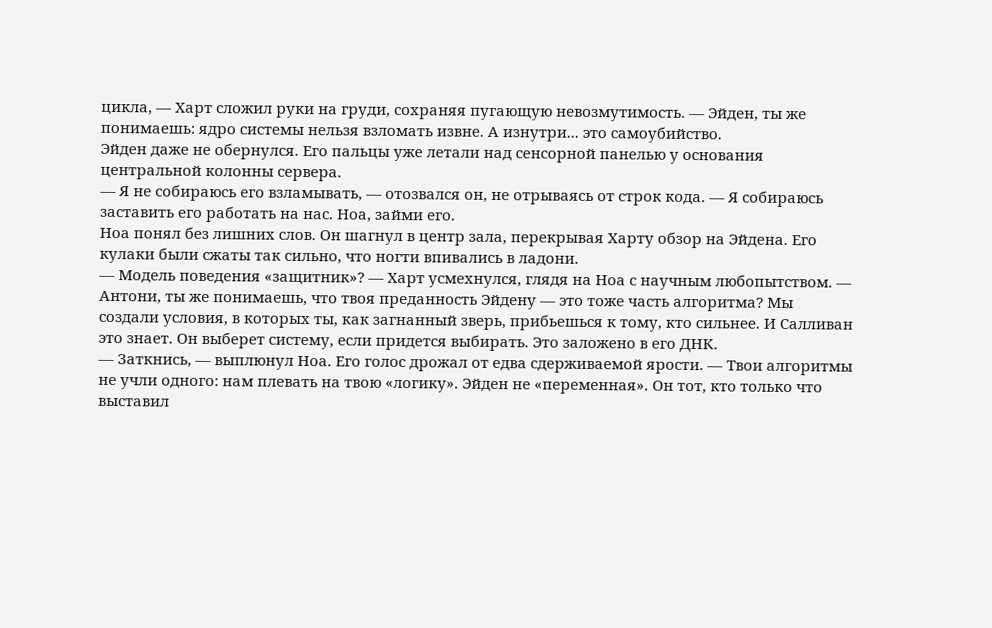цикла, — Харт сложил руки на груди, сохраняя пугающую невозмутимость. — Эйден, ты же понимаешь: ядро системы нельзя взломать извне. А изнутри... это самоубийство.
Эйден даже не обернулся. Его пальцы уже летали над сенсорной панелью у основания центральной колонны сервера.
— Я не собираюсь его взламывать, — отозвался он, не отрываясь от строк кода. — Я собираюсь заставить его работать на нас. Ноа, займи его.
Ноа понял без лишних слов. Он шагнул в центр зала, перекрывая Харту обзор на Эйдена. Его кулаки были сжаты так сильно, что ногти впивались в ладони.
— Модель поведения «защитник»? — Харт усмехнулся, глядя на Ноа с научным любопытством. — Антони, ты же понимаешь, что твоя преданность Эйдену — это тоже часть алгоритма? Мы создали условия, в которых ты, как загнанный зверь, прибьешься к тому, кто сильнее. И Салливан это знает. Он выберет систему, если придется выбирать. Это заложено в его ДНК.
— Заткнись, — выплюнул Ноа. Его голос дрожал от едва сдерживаемой ярости. — Твои алгоритмы не учли одного: нам плевать на твою «логику». Эйден не «переменная». Он тот, кто только что выставил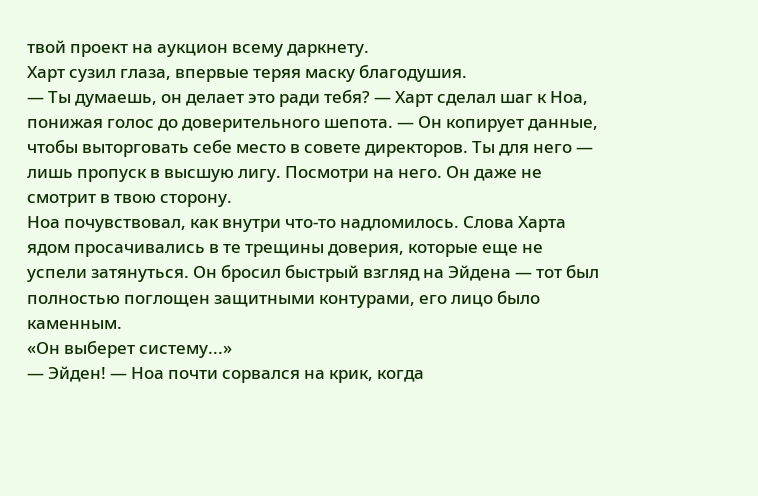твой проект на аукцион всему даркнету.
Харт сузил глаза, впервые теряя маску благодушия.
— Ты думаешь, он делает это ради тебя? — Харт сделал шаг к Ноа, понижая голос до доверительного шепота. — Он копирует данные, чтобы выторговать себе место в совете директоров. Ты для него — лишь пропуск в высшую лигу. Посмотри на него. Он даже не смотрит в твою сторону.
Ноа почувствовал, как внутри что-то надломилось. Слова Харта ядом просачивались в те трещины доверия, которые еще не успели затянуться. Он бросил быстрый взгляд на Эйдена — тот был полностью поглощен защитными контурами, его лицо было каменным.
«Он выберет систему...»
— Эйден! — Ноа почти сорвался на крик, когда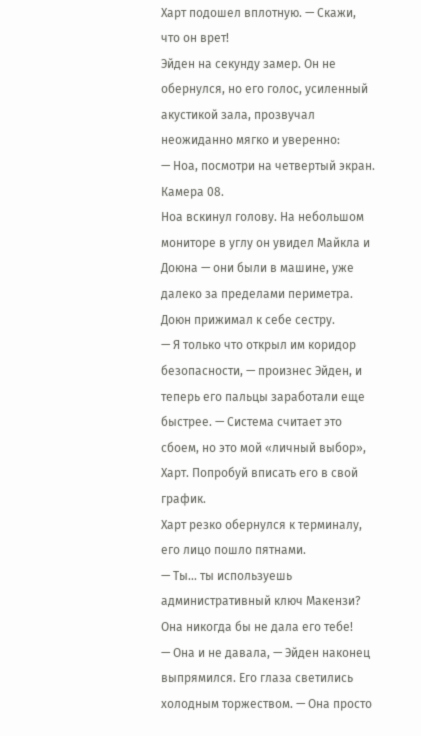Харт подошел вплотную. — Скажи, что он врет!
Эйден на секунду замер. Он не обернулся, но его голос, усиленный акустикой зала, прозвучал неожиданно мягко и уверенно:
— Ноа, посмотри на четвертый экран. Камера 08.
Ноа вскинул голову. На небольшом мониторе в углу он увидел Майкла и Доюна — они были в машине, уже далеко за пределами периметра. Доюн прижимал к себе сестру.
— Я только что открыл им коридор безопасности, — произнес Эйден, и теперь его пальцы заработали еще быстрее. — Система считает это сбоем, но это мой «личный выбор», Харт. Попробуй вписать его в свой график.
Харт резко обернулся к терминалу, его лицо пошло пятнами.
— Ты... ты используешь административный ключ Макензи? Она никогда бы не дала его тебе!
— Она и не давала, — Эйден наконец выпрямился. Его глаза светились холодным торжеством. — Она просто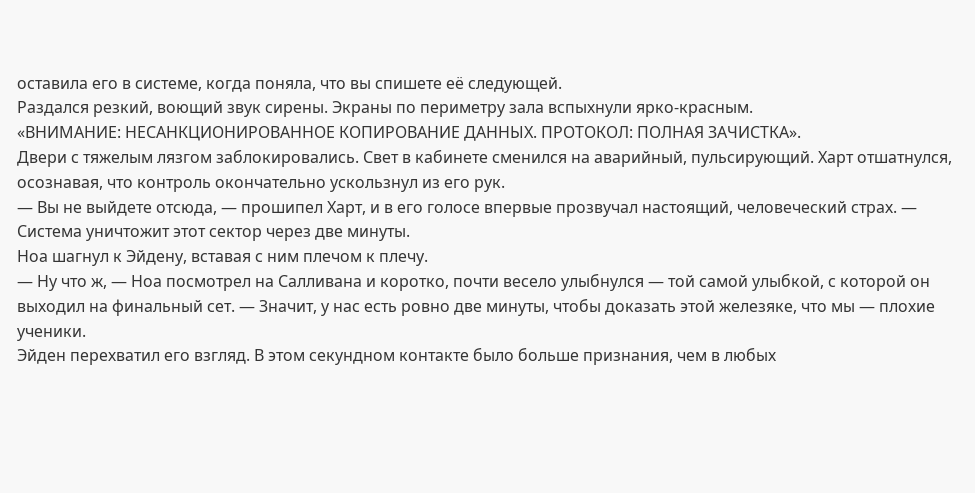оставила его в системе, когда поняла, что вы спишете её следующей.
Раздался резкий, воющий звук сирены. Экраны по периметру зала вспыхнули ярко-красным.
«ВНИМАНИЕ: НЕСАНКЦИОНИРОВАННОЕ КОПИРОВАНИЕ ДАННЫХ. ПРОТОКОЛ: ПОЛНАЯ ЗАЧИСТКА».
Двери с тяжелым лязгом заблокировались. Свет в кабинете сменился на аварийный, пульсирующий. Харт отшатнулся, осознавая, что контроль окончательно ускользнул из его рук.
— Вы не выйдете отсюда, — прошипел Харт, и в его голосе впервые прозвучал настоящий, человеческий страх. — Система уничтожит этот сектор через две минуты.
Ноа шагнул к Эйдену, вставая с ним плечом к плечу.
— Ну что ж, — Ноа посмотрел на Салливана и коротко, почти весело улыбнулся — той самой улыбкой, с которой он выходил на финальный сет. — Значит, у нас есть ровно две минуты, чтобы доказать этой железяке, что мы — плохие ученики.
Эйден перехватил его взгляд. В этом секундном контакте было больше признания, чем в любых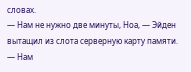словах.
— Нам не нужно две минуты, Ноа, — Эйден вытащил из слота серверную карту памяти. — Нам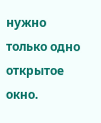нужно только одно открытое окно.